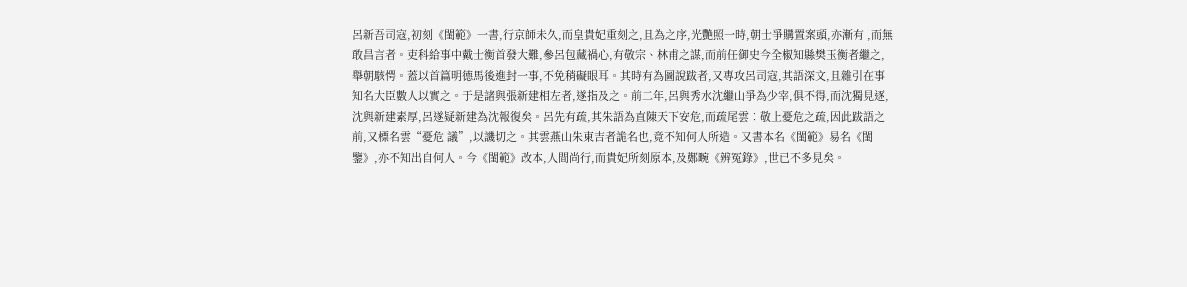呂新吾司寇,初刻《閨範》一書,行京師未久,而皇貴妃重刻之,且為之序,光艷照一時,朝士爭購置案頭,亦漸有 ,而無敢昌言者。吏科給事中戴士衡首發大難,參呂包藏禍心,有敬宗、林甫之謀,而前任御史今全椒知縣樊玉衡者繼之,舉朝駭愕。蓋以首篇明德馬後進封一事,不免稍礙眼耳。其時有為圖說跋者,又專攻呂司寇,其語深文,且雜引在事知名大臣數人以實之。于是諸與張新建相左者,遂指及之。前二年,呂與秀水沈繼山爭為少宰,俱不得,而沈獨見逐,沈與新建素厚,呂遂疑新建為沈報復矣。呂先有疏,其朱語為直陳天下安危,而疏尾雲︰敬上憂危之疏,因此跋語之前,又標名雲“憂危 議”,以譏切之。其雲燕山朱東吉者詭名也,竟不知何人所造。又書本名《閨範》易名《閨鑒》,亦不知出自何人。今《閨範》改本,人間尚行,而貴妃所刻原本,及鄭畹《辨冤錄》,世已不多見矣。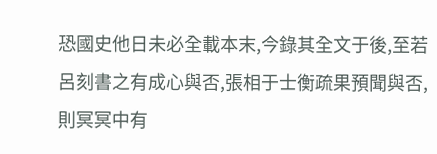恐國史他日未必全載本末,今錄其全文于後,至若呂刻書之有成心與否,張相于士衡疏果預聞與否,則冥冥中有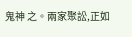鬼神 之。兩家聚訟,正如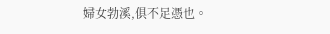婦女勃溪,俱不足憑也。